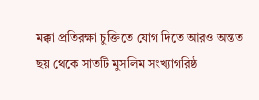মক্কা প্রতিরক্ষা চুক্তিতে যোগ দিতে আরও অন্তত ছয় থেকে সাতটি মুসলিম সংখ্যাগরিষ্ঠ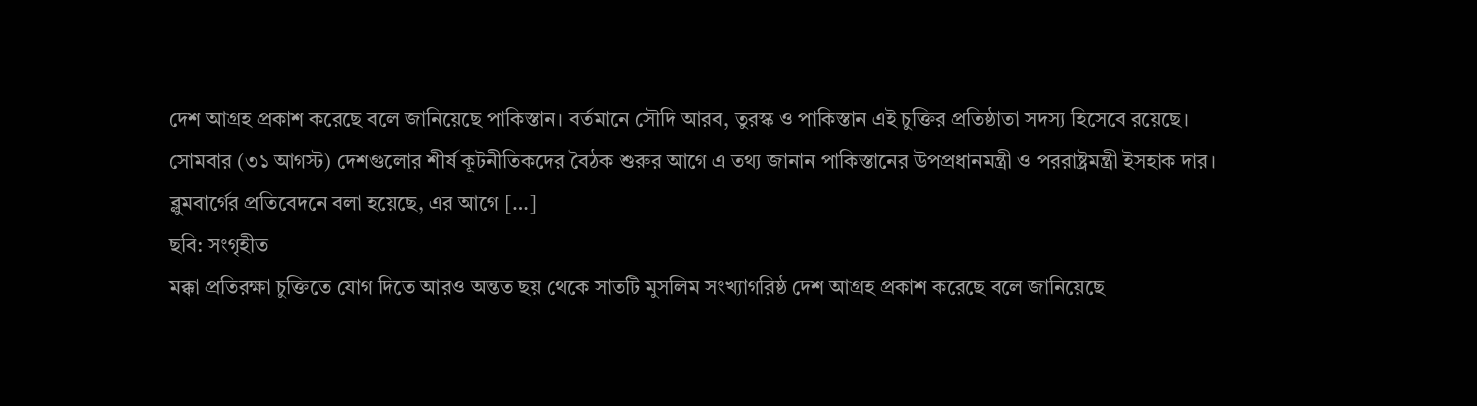দেশ আগ্রহ প্রকাশ করেছে বলে জানিয়েছে পাকিস্তান। বর্তমানে সৌদি আরব, তুরস্ক ও পাকিস্তান এই চুক্তির প্রতিষ্ঠাতা সদস্য হিসেবে রয়েছে। সোমবার (৩১ আগস্ট) দেশগুলোর শীর্ষ কূটনীতিকদের বৈঠক শুরুর আগে এ তথ্য জানান পাকিস্তানের উপপ্রধানমন্ত্রী ও পররাষ্ট্রমন্ত্রী ইসহাক দার। ব্লুমবার্গের প্রতিবেদনে বলা হয়েছে, এর আগে […]
ছবি: সংগৃহীত
মক্কা প্রতিরক্ষা চুক্তিতে যোগ দিতে আরও অন্তত ছয় থেকে সাতটি মুসলিম সংখ্যাগরিষ্ঠ দেশ আগ্রহ প্রকাশ করেছে বলে জানিয়েছে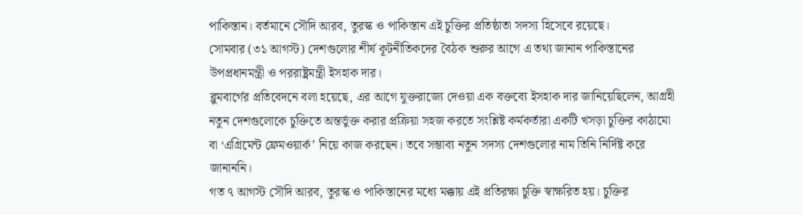পাকিস্তান। বর্তমানে সৌদি আরব, তুরস্ক ও পাকিস্তান এই চুক্তির প্রতিষ্ঠাতা সদস্য হিসেবে রয়েছে।
সোমবার (৩১ আগস্ট) দেশগুলোর শীর্ষ কূটনীতিকদের বৈঠক শুরুর আগে এ তথ্য জানান পাকিস্তানের উপপ্রধানমন্ত্রী ও পররাষ্ট্রমন্ত্রী ইসহাক দার।
ব্লুমবার্গের প্রতিবেদনে বলা হয়েছে, এর আগে যুক্তরাজ্যে দেওয়া এক বক্তব্যে ইসহাক দার জানিয়েছিলেন, আগ্রহী নতুন দেশগুলোকে চুক্তিতে অন্তর্ভুক্ত করার প্রক্রিয়া সহজ করতে সংশ্লিষ্ট কর্মকর্তারা একটি খসড়া চুক্তির কাঠামো বা ‘এগ্রিমেন্ট ফ্রেমওয়ার্ক’ নিয়ে কাজ করছেন। তবে সম্ভাব্য নতুন সদস্য দেশগুলোর নাম তিনি নির্দিষ্ট করে জানাননি।
গত ৭ আগস্ট সৌদি আরব, তুরস্ক ও পাকিস্তানের মধ্যে মক্কায় এই প্রতিরক্ষা চুক্তি স্বাক্ষরিত হয়। চুক্তির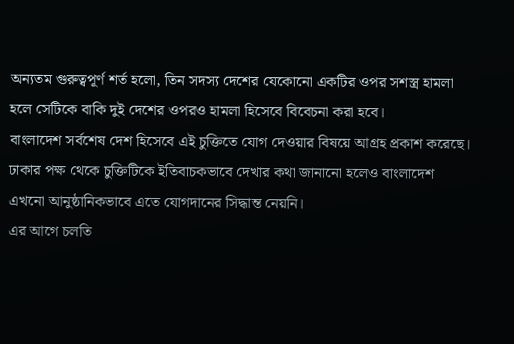অন্যতম গুরুত্বপূর্ণ শর্ত হলো, তিন সদস্য দেশের যেকোনো একটির ওপর সশস্ত্র হামলা হলে সেটিকে বাকি দুই দেশের ওপরও হামলা হিসেবে বিবেচনা করা হবে।
বাংলাদেশ সর্বশেষ দেশ হিসেবে এই চুক্তিতে যোগ দেওয়ার বিষয়ে আগ্রহ প্রকাশ করেছে। ঢাকার পক্ষ থেকে চুক্তিটিকে ইতিবাচকভাবে দেখার কথা জানানো হলেও বাংলাদেশ এখনো আনুষ্ঠানিকভাবে এতে যোগদানের সিদ্ধান্ত নেয়নি।
এর আগে চলতি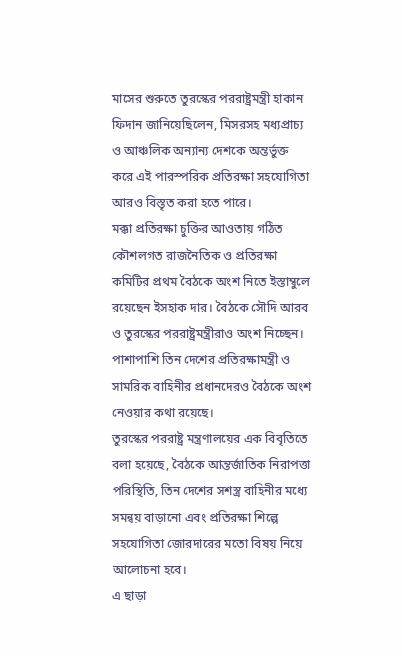মাসের শুরুতে তুরস্কের পররাষ্ট্রমন্ত্রী হাকান ফিদান জানিয়েছিলেন, মিসরসহ মধ্যপ্রাচ্য ও আঞ্চলিক অন্যান্য দেশকে অন্তর্ভুক্ত করে এই পারস্পরিক প্রতিরক্ষা সহযোগিতা আরও বিস্তৃত করা হতে পারে।
মক্কা প্রতিরক্ষা চুক্তির আওতায় গঠিত কৌশলগত রাজনৈতিক ও প্রতিরক্ষা কমিটির প্রথম বৈঠকে অংশ নিতে ইস্তাম্বুলে রয়েছেন ইসহাক দার। বৈঠকে সৌদি আরব ও তুরস্কের পররাষ্ট্রমন্ত্রীরাও অংশ নিচ্ছেন। পাশাপাশি তিন দেশের প্রতিরক্ষামন্ত্রী ও সামরিক বাহিনীর প্রধানদেরও বৈঠকে অংশ নেওয়ার কথা রয়েছে।
তুরস্কের পররাষ্ট্র মন্ত্রণালয়ের এক বিবৃতিতে বলা হয়েছে, বৈঠকে আন্তর্জাতিক নিরাপত্তা পরিস্থিতি, তিন দেশের সশস্ত্র বাহিনীর মধ্যে সমন্বয় বাড়ানো এবং প্রতিরক্ষা শিল্পে সহযোগিতা জোরদারের মতো বিষয় নিয়ে আলোচনা হবে।
এ ছাড়া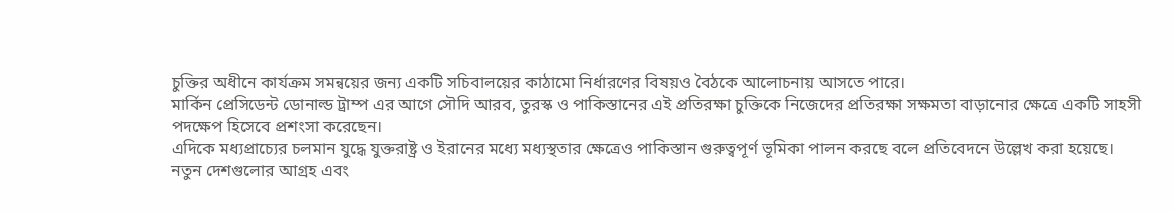চুক্তির অধীনে কার্যক্রম সমন্বয়ের জন্য একটি সচিবালয়ের কাঠামো নির্ধারণের বিষয়ও বৈঠকে আলোচনায় আসতে পারে।
মার্কিন প্রেসিডেন্ট ডোনাল্ড ট্রাম্প এর আগে সৌদি আরব, তুরস্ক ও পাকিস্তানের এই প্রতিরক্ষা চুক্তিকে নিজেদের প্রতিরক্ষা সক্ষমতা বাড়ানোর ক্ষেত্রে একটি সাহসী পদক্ষেপ হিসেবে প্রশংসা করেছেন।
এদিকে মধ্যপ্রাচ্যের চলমান যুদ্ধে যুক্তরাষ্ট্র ও ইরানের মধ্যে মধ্যস্থতার ক্ষেত্রেও পাকিস্তান গুরুত্বপূর্ণ ভূমিকা পালন করছে বলে প্রতিবেদনে উল্লেখ করা হয়েছে।
নতুন দেশগুলোর আগ্রহ এবং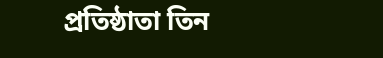প্রতিষ্ঠাতা তিন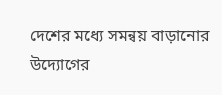দেশের মধ্যে সমন্বয় বাড়ানোর উদ্যোগের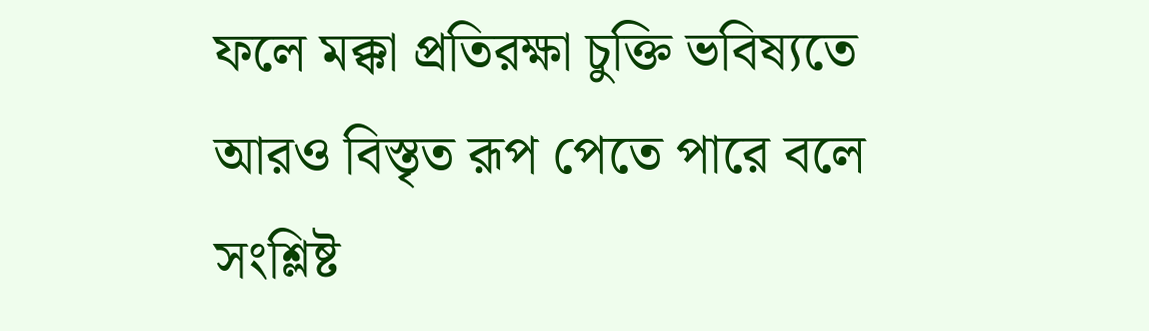ফলে মক্কা প্রতিরক্ষা চুক্তি ভবিষ্যতে আরও বিস্তৃত রূপ পেতে পারে বলে সংশ্লিষ্ট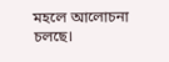মহলে আলোচনা চলছে।